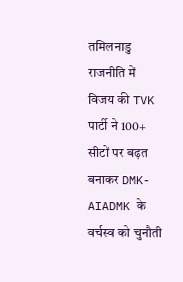तमिलनाडु राजनीति में विजय की TVK पार्टी ने 100+ सीटों पर बढ़त बनाकर DMK-AIADMK के वर्चस्व को चुनौती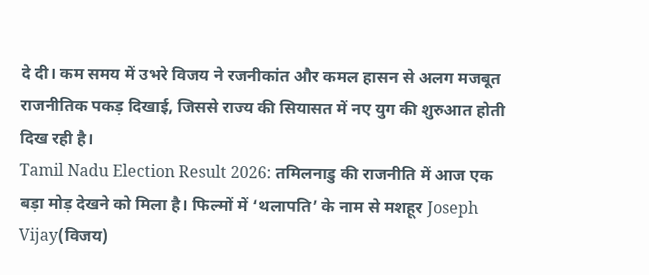दे दी। कम समय में उभरे विजय ने रजनीकांत और कमल हासन से अलग मजबूत राजनीतिक पकड़ दिखाई, जिससे राज्य की सियासत में नए युग की शुरुआत होती दिख रही है।
Tamil Nadu Election Result 2026: तमिलनाडु की राजनीति में आज एक बड़ा मोड़ देखने को मिला है। फिल्मों में ‘थलापति’ के नाम से मशहूर Joseph Vijay(विजय)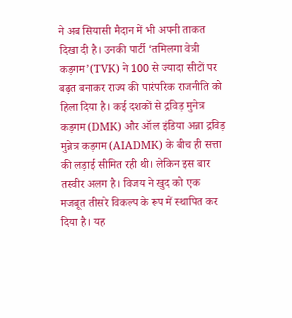ने अब सियासी मैदान में भी अपनी ताकत दिखा दी है। उनकी पार्टी ‘तमिलगा वेत्री कड़गम’(TVK) ने 100 से ज्यादा सीटों पर बढ़त बनाकर राज्य की पारंपरिक राजनीति को हिला दिया है। कई दशकों से द्रविड़ मुनेत्र कड़गम(DMK) और ऑल इंडिया अन्ना द्रविड़ मुन्नेत्र कड़गम(AIADMK) के बीच ही सत्ता की लड़ाई सीमित रही थी। लेकिन इस बार तस्वीर अलग है। विजय ने खुद को एक मजबूत तीसरे विकल्प के रूप में स्थापित कर दिया है। यह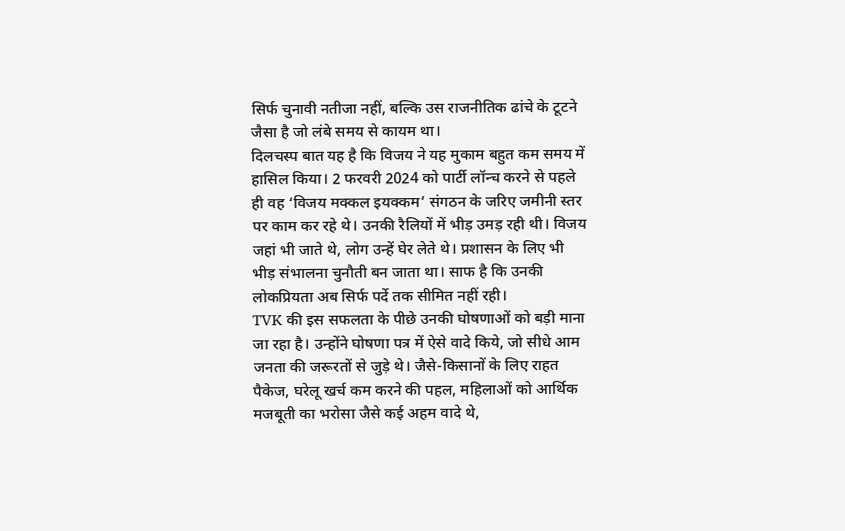सिर्फ चुनावी नतीजा नहीं, बल्कि उस राजनीतिक ढांचे के टूटने जैसा है जो लंबे समय से कायम था।
दिलचस्प बात यह है कि विजय ने यह मुकाम बहुत कम समय में हासिल किया। 2 फरवरी 2024 को पार्टी लॉन्च करने से पहले ही वह ‘विजय मक्कल इयक्कम’ संगठन के जरिए जमीनी स्तर पर काम कर रहे थे। उनकी रैलियों में भीड़ उमड़ रही थी। विजय जहां भी जाते थे, लोग उन्हें घेर लेते थे। प्रशासन के लिए भी भीड़ संभालना चुनौती बन जाता था। साफ है कि उनकी लोकप्रियता अब सिर्फ पर्दे तक सीमित नहीं रही।
TVK की इस सफलता के पीछे उनकी घोषणाओं को बड़ी माना जा रहा है। उन्होंने घोषणा पत्र में ऐसे वादे किये, जो सीधे आम जनता की जरूरतों से जुड़े थे। जैसे-किसानों के लिए राहत पैकेज, घरेलू खर्च कम करने की पहल, महिलाओं को आर्थिक मजबूती का भरोसा जैसे कई अहम वादे थे,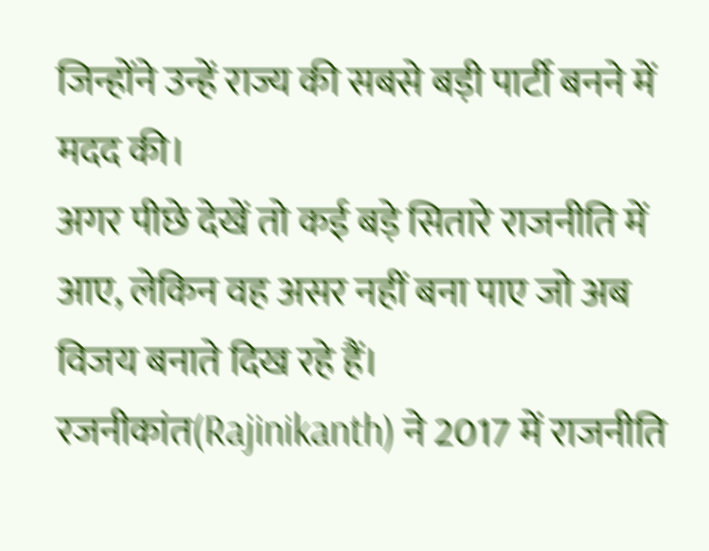जिन्होंने उन्हें राज्य की सबसे बड़ी पार्टी बनने में मदद की।
अगर पीछे देखें तो कई बड़े सितारे राजनीति में आए, लेकिन वह असर नहीं बना पाए जो अब विजय बनाते दिख रहे हैं। रजनीकांत(Rajinikanth) ने 2017 में राजनीति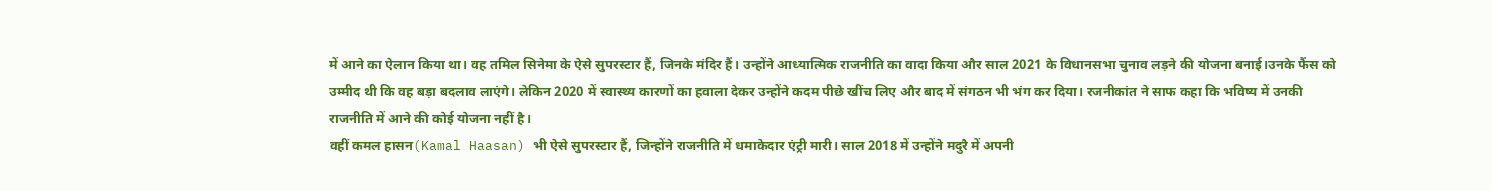में आने का ऐलान किया था। वह तमिल सिनेमा के ऐसे सुपरस्टार हैं, जिनके मंदिर हैं। उन्होंने आध्यात्मिक राजनीति का वादा किया और साल 2021 के विधानसभा चुनाव लड़ने की योजना बनाई।उनके फैंस को उम्मीद थी कि वह बड़ा बदलाव लाएंगे। लेकिन 2020 में स्वास्थ्य कारणों का हवाला देकर उन्होंने कदम पीछे खींच लिए और बाद में संगठन भी भंग कर दिया। रजनीकांत ने साफ कहा कि भविष्य में उनकी राजनीति में आने की कोई योजना नहीं है।
वहीं कमल हासन(Kamal Haasan) भी ऐसे सुपरस्टार हैं, जिन्होंने राजनीति में धमाकेदार एंट्री मारी। साल 2018 में उन्होंने मदुरै में अपनी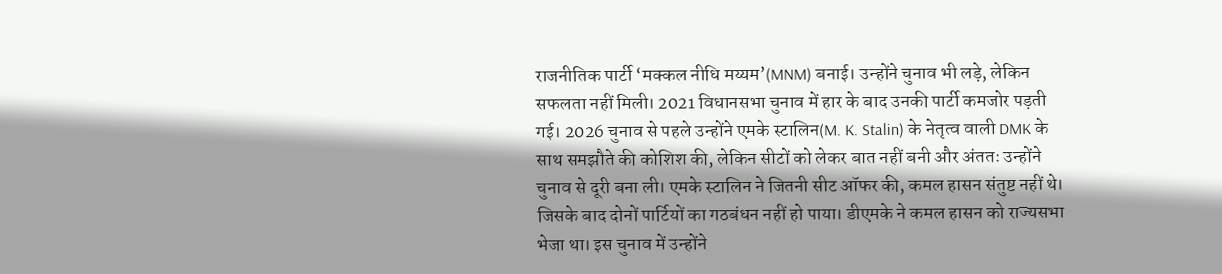राजनीतिक पार्टी ‘मक्कल नीधि मय्यम’(MNM) बनाई। उन्होंने चुनाव भी लड़े, लेकिन सफलता नहीं मिली। 2021 विधानसभा चुनाव में हार के बाद उनकी पार्टी कमजोर पड़ती गई। 2026 चुनाव से पहले उन्होंने एमके स्टालिन(M. K. Stalin) के नेतृत्व वाली DMK के साथ समझौते की कोशिश की, लेकिन सीटों को लेकर बात नहीं बनी और अंततः उन्होंने चुनाव से दूरी बना ली। एमके स्टालिन ने जितनी सीट ऑफर की, कमल हासन संतुष्ट नहीं थे। जिसके बाद दोनों पार्टियों का गठबंधन नहीं हो पाया। डीएमके ने कमल हासन को राज्यसभा भेजा था। इस चुनाव में उन्होंने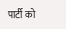पार्टी को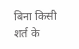बिना किसी शर्त के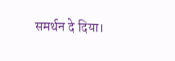समर्थन दे दिया।